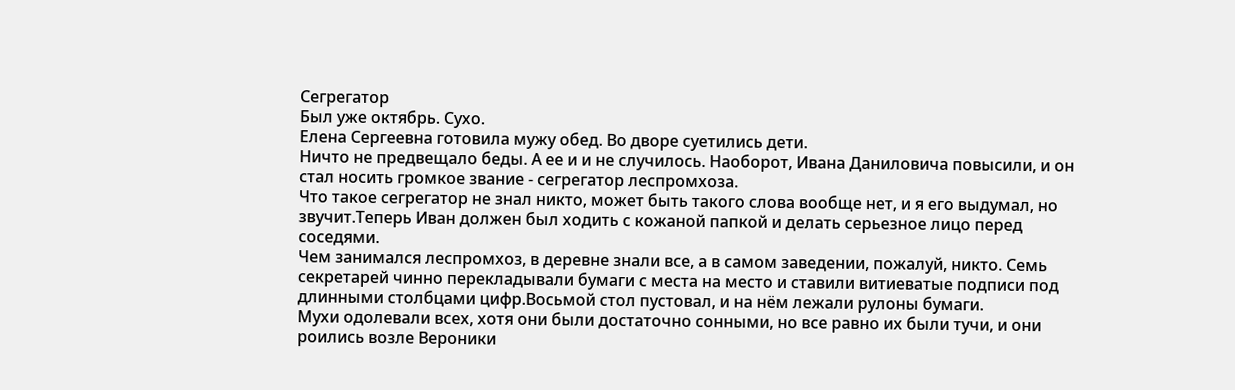Сегрегатор
Был уже октябрь. Сухо.
Елена Сергеевна готовила мужу обед. Во дворе суетились дети.
Ничто не предвещало беды. А ее и и не случилось. Наоборот, Ивана Даниловича повысили, и он стал носить громкое звание - сегрегатор леспромхоза.
Что такое сегрегатор не знал никто, может быть такого слова вообще нет, и я его выдумал, но звучит.Теперь Иван должен был ходить с кожаной папкой и делать серьезное лицо перед соседями.
Чем занимался леспромхоз, в деревне знали все, а в самом заведении, пожалуй, никто. Семь секретарей чинно перекладывали бумаги с места на место и ставили витиеватые подписи под длинными столбцами цифр.Восьмой стол пустовал, и на нём лежали рулоны бумаги.
Мухи одолевали всех, хотя они были достаточно сонными, но все равно их были тучи, и они роились возле Вероники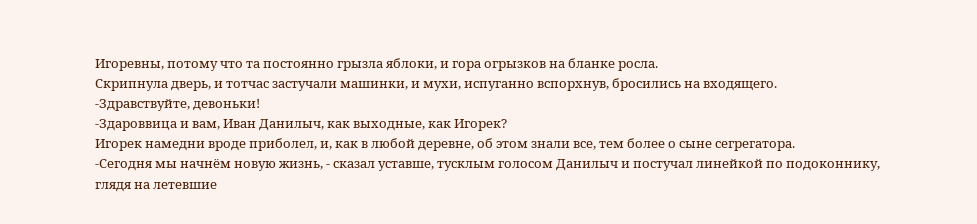Игоревны, потому что та постоянно грызла яблоки, и гора огрызков на бланке росла.
Скрипнула дверь, и тотчас застучали машинки, и мухи, испуганно вспорхнув, бросились на входящего.
-Здравствуйте, девоньки!
-Здароввица и вам, Иван Данилыч, как выходные, как Игорек?
Игорек намедни вроде приболел, и, как в любой деревне, об этом знали все, тем более о сыне сегрегатора.
-Сегодня мы начнём новую жизнь, - сказал уставше, тусклым голосом Данилыч и постучал линейкой по подоконнику, глядя на летевшие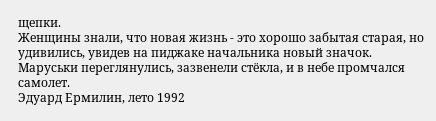щепки.
Женщины знали, что новая жизнь - это хорошо забытая старая, но удивились, увидев на пиджаке начальника новый значок.
Маруськи переглянулись, зазвенели стёкла, и в небе промчался самолет.
Эдуард Ермилин, лето 1992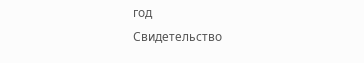год
Свидетельство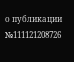о публикации №111121208726